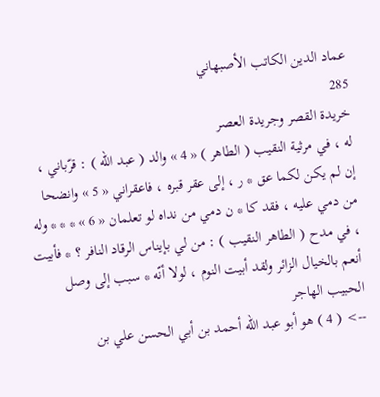عماد الدين الكاتب الأصبهاني
285
خريدة القصر وجريدة العصر
له ، في مرثية النقيب ( الطاهر ) « 4 » والد ( عبد اللّه ) : قرّباني ، إن لم يكن لكما عق * ر ، إلى عقر قبره ، فاعقراني « 5 » وانضحا من دمي عليه ، فقد كا * ن دمي من نداه لو تعلمان « 6 » * * * وله ، في مدح ( الطاهر النقيب ) : من لي بإيناس الرقاد النافر ؟ * فأبيت أنعم بالخيال الزائر ولقد أبيت النوم ، لولا أنّه * سبب إلى وصل الحبيب الهاجر
--> ( 4 ) هو أبو عبد اللّه أحمد بن أبي الحسن علي بن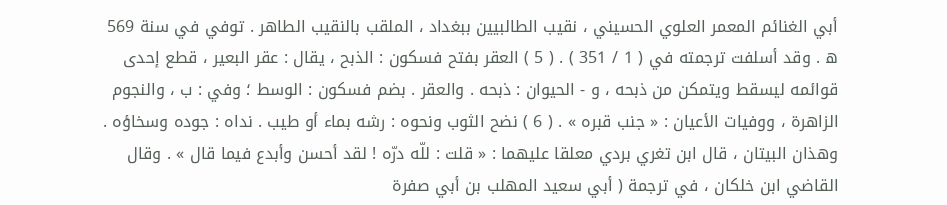أبي الغنائم المعمر العلوي الحسيني ، نقيب الطالبيين ببغداد ، الملقب بالنقيب الطاهر . توفي في سنة 569 ه . وقد أسلفت ترجمته في ( 1 / 351 ) . ( 5 ) العقر بفتح فسكون : الذبح ، يقال : عقر البعير ، قطع إحدى قوائمه ليسقط ويتمكن من ذبحه ، و - الحيوان : ذبحه . والعقر . بضم فسكون : الوسط ؛ وفي : ب ، والنجوم الزاهرة ، ووفيات الأعيان : « جنب قبره » . ( 6 ) نضح الثوب ونحوه : رشه بماء أو طيب . نداه : جوده وسخاؤه . وهذان البيتان ، قال ابن تغري بردي معلقا عليهما : « قلت : للّه درّه ! لقد أحسن وأبدع فيما قال » . وقال القاضي ابن خلكان ، في ترجمة ( أبي سعيد المهلب بن أبي صفرة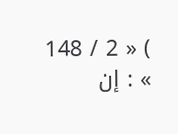) « 2 / 148 » : إن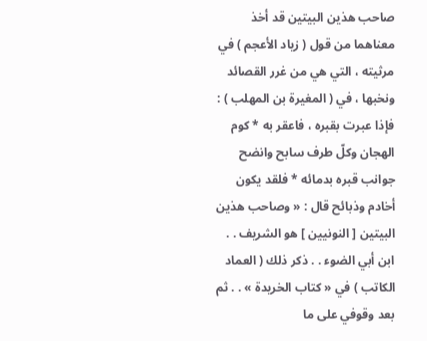صاحب هذين البيتين قد أخذ معناهما من قول ( زياد الأعجم ) في مرثيته ، التي هي من غرر القصائد ونخبها ، في ( المغيرة بن المهلب ) : فإذا عبرت بقبره ، فاعقر به * كوم الهجان وكلّ طرف سابح وانضح جوانب قبره بدمائه * فلقد يكون أخادم وذبائح قال : « وصاحب هذين البيتين [ النونيين ] هو الشريف . . ابن أبي الضوء . . ذكر ذلك ( العماد الكاتب ) في « كتاب الخريدة » . . ثم بعد وقوفي على ما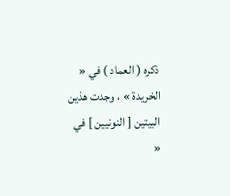ذكره ( العماد ) في « الخريدة » ، وجدت هذين البيتين [ النونيين ] في «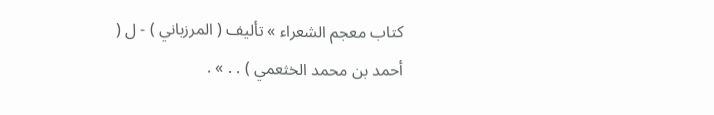كتاب معجم الشعراء » تأليف ( المرزباني ) - ل ( أحمد بن محمد الخثعمي ) . . » .